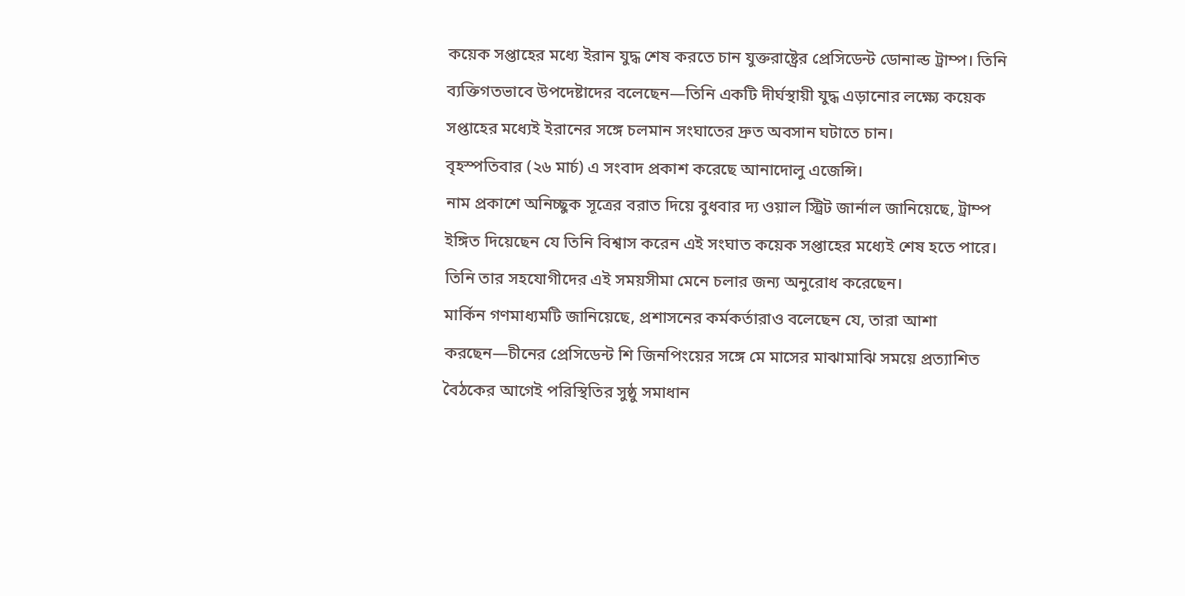কয়েক সপ্তাহের মধ্যে ইরান যুদ্ধ শেষ করতে চান যুক্তরাষ্ট্রের প্রেসিডেন্ট ডোনাল্ড ট্রাম্প। তিনি ব্যক্তিগতভাবে উপদেষ্টাদের বলেছেন—তিনি একটি দীর্ঘস্থায়ী যুদ্ধ এড়ানোর লক্ষ্যে কয়েক সপ্তাহের মধ্যেই ইরানের সঙ্গে চলমান সংঘাতের দ্রুত অবসান ঘটাতে চান।
বৃহস্পতিবার (২৬ মার্চ) এ সংবাদ প্রকাশ করেছে আনাদোলু এজেন্সি।
নাম প্রকাশে অনিচ্ছুক সূত্রের বরাত দিয়ে বুধবার দ্য ওয়াল স্ট্রিট জার্নাল জানিয়েছে, ট্রাম্প ইঙ্গিত দিয়েছেন যে তিনি বিশ্বাস করেন এই সংঘাত কয়েক সপ্তাহের মধ্যেই শেষ হতে পারে। তিনি তার সহযোগীদের এই সময়সীমা মেনে চলার জন্য অনুরোধ করেছেন।
মার্কিন গণমাধ্যমটি জানিয়েছে, প্রশাসনের কর্মকর্তারাও বলেছেন যে, তারা আশা করছেন—চীনের প্রেসিডেন্ট শি জিনপিংয়ের সঙ্গে মে মাসের মাঝামাঝি সময়ে প্রত্যাশিত বৈঠকের আগেই পরিস্থিতির সুষ্ঠু সমাধান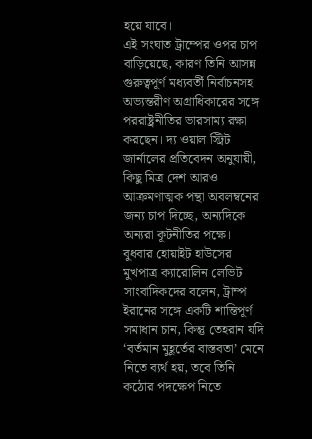হয়ে যাবে।
এই সংঘাত ট্রাম্পের ওপর চাপ বাড়িয়েছে, কারণ তিনি আসন্ন গুরুত্বপূর্ণ মধ্যবর্তী নির্বাচনসহ অভ্যন্তরীণ অগ্রাধিকারের সঙ্গে পররাষ্ট্রনীতির ভারসাম্য রক্ষা করছেন। দ্য ওয়াল স্ট্রিট জার্নালের প্রতিবেদন অনুযায়ী, কিছু মিত্র দেশ আরও আক্রমণাত্মক পন্থা অবলম্বনের জন্য চাপ দিচ্ছে, অন্যদিকে অন্যরা কূটনীতির পক্ষে।
বুধবার হোয়াইট হাউসের মুখপাত্র ক্যারোলিন লেভিট সাংবাদিকদের বলেন, ট্রাম্প ইরানের সঙ্গে একটি শান্তিপূর্ণ সমাধান চান, কিন্তু তেহরান যদি ‘বর্তমান মুহূর্তের বাস্তবতা’ মেনে নিতে ব্যর্থ হয়, তবে তিনি কঠোর পদক্ষেপ নিতে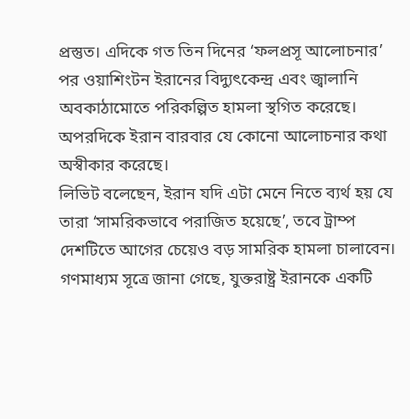প্রস্তুত। এদিকে গত তিন দিনের ‘ফলপ্রসূ আলোচনার’ পর ওয়াশিংটন ইরানের বিদ্যুৎকেন্দ্র এবং জ্বালানি অবকাঠামোতে পরিকল্পিত হামলা স্থগিত করেছে। অপরদিকে ইরান বারবার যে কোনো আলোচনার কথা অস্বীকার করেছে।
লিভিট বলেছেন, ইরান যদি এটা মেনে নিতে ব্যর্থ হয় যে তারা ‘সামরিকভাবে পরাজিত হয়েছে’, তবে ট্রাম্প দেশটিতে আগের চেয়েও বড় সামরিক হামলা চালাবেন।
গণমাধ্যম সূত্রে জানা গেছে, যুক্তরাষ্ট্র ইরানকে একটি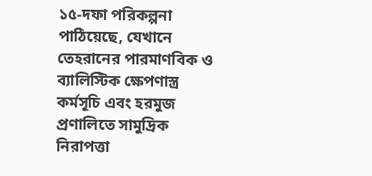১৫-দফা পরিকল্পনা পাঠিয়েছে, যেখানে তেহরানের পারমাণবিক ও ব্যালিস্টিক ক্ষেপণাস্ত্র কর্মসূচি এবং হরমুজ প্রণালিতে সামুদ্রিক নিরাপত্তা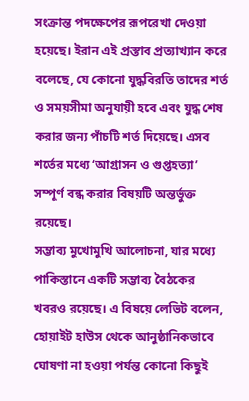সংক্রান্ত পদক্ষেপের রূপরেখা দেওয়া হয়েছে। ইরান এই প্রস্তাব প্রত্যাখ্যান করে বলেছে, যে কোনো যুদ্ধবিরতি তাদের শর্ত ও সময়সীমা অনুযায়ী হবে এবং যুদ্ধ শেষ করার জন্য পাঁচটি শর্ত দিয়েছে। এসব শর্তের মধ্যে ‘আগ্রাসন ও গুপ্তহত্যা’ সম্পূর্ণ বন্ধ করার বিষয়টি অন্তর্ভুক্ত রয়েছে।
সম্ভাব্য মুখোমুখি আলোচনা, যার মধ্যে পাকিস্তানে একটি সম্ভাব্য বৈঠকের খবরও রয়েছে। এ বিষয়ে লেভিট বলেন, হোয়াইট হাউস থেকে আনুষ্ঠানিকভাবে ঘোষণা না হওয়া পর্যন্ত কোনো কিছুই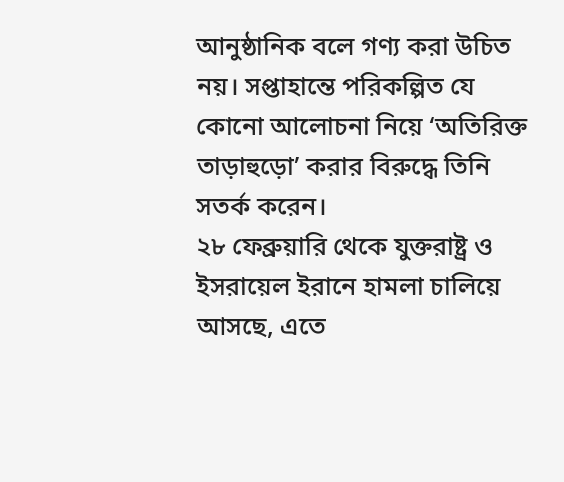আনুষ্ঠানিক বলে গণ্য করা উচিত নয়। সপ্তাহান্তে পরিকল্পিত যে কোনো আলোচনা নিয়ে ‘অতিরিক্ত তাড়াহুড়ো’ করার বিরুদ্ধে তিনি সতর্ক করেন।
২৮ ফেব্রুয়ারি থেকে যুক্তরাষ্ট্র ও ইসরায়েল ইরানে হামলা চালিয়ে আসছে, এতে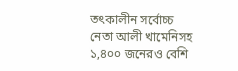তৎকালীন সর্বোচ্চ নেতা আলী খামেনিসহ ১,৪০০ জনেরও বেশি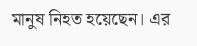মানুষ নিহত হয়েছেন। এর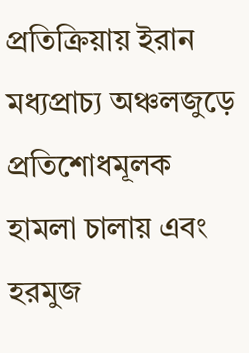প্রতিক্রিয়ায় ইরান মধ্যপ্রাচ্য অঞ্চলজুড়ে প্রতিশোধমূলক হামলা চালায় এবং হরমুজ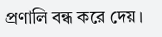প্রণালি বন্ধ করে দেয়।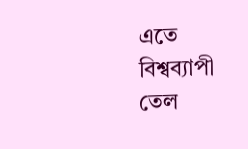এতে বিশ্বব্যাপী তেল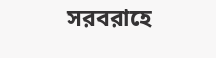সরবরাহে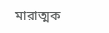মারাত্মক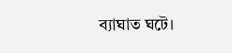ব্যাঘাত ঘটে।